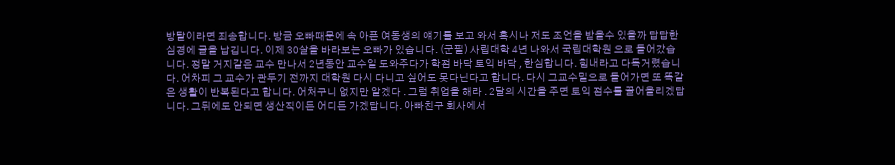방탈이라면 죄송합니다. 방금 오빠때문에 속 아픈 여동생의 얘기를 보고 와서 혹시나 저도 조언을 받을수 있을까 답답한 심경에 글을 납깁니다. 이제 30살을 바라보는 오빠가 있습니다. (군필) 사립대학 4년 나와서 국립대학원 으로 들어갔습니다. 정말 거지같은 교수 만나서 2년동안 교수일 도와주다가 학점 바닥 토익 바닥 , 한심합니다. 힘내라고 다독거렸습니다. 어차피 그 교수가 관두기 전까지 대학원 다시 다니고 싶어도 못다닌다고 합니다. 다시 그교수밑으로 들어가면 또 똑같은 생활이 반복된다고 합니다. 어처구니 없지만 알겠다 . 그럼 취업을 해라 . 2달의 시간을 주면 토익 점수를 끌어올리겠답니다. 그뒤에도 안되면 생산직이든 어디든 가겠답니다. 아빠친구 회사에서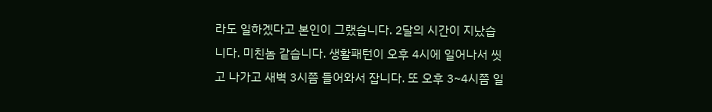라도 일하겠다고 본인이 그랬습니다. 2달의 시간이 지났습니다. 미친놈 같습니다. 생활패턴이 오후 4시에 일어나서 씻고 나가고 새벽 3시쯤 들어와서 잡니다. 또 오후 3~4시쯤 일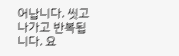어납니다. 씻고 나가고 반복됩니다. 요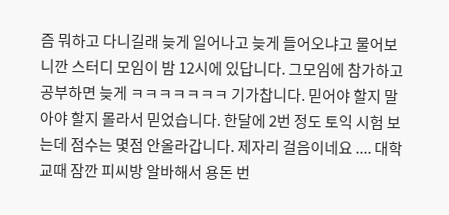즘 뭐하고 다니길래 늦게 일어나고 늦게 들어오냐고 물어보니깐 스터디 모임이 밤 12시에 있답니다. 그모임에 참가하고 공부하면 늦게 ㅋㅋㅋㅋㅋㅋㅋ 기가찹니다. 믿어야 할지 말아야 할지 몰라서 믿었습니다. 한달에 2번 정도 토익 시험 보는데 점수는 몇점 안올라갑니다. 제자리 걸음이네요 .... 대학교때 잠깐 피씨방 알바해서 용돈 번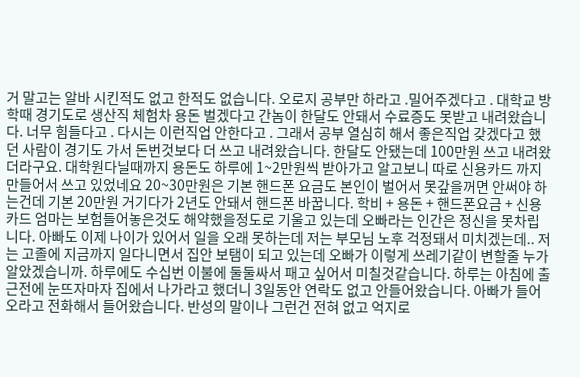거 말고는 알바 시킨적도 없고 한적도 없습니다. 오로지 공부만 하라고 .밀어주겠다고 . 대학교 방학때 경기도로 생산직 체험차 용돈 벌겠다고 간놈이 한달도 안돼서 수료증도 못받고 내려왔습니다. 너무 힘들다고 . 다시는 이런직업 안한다고 . 그래서 공부 열심히 해서 좋은직업 갖겠다고 했던 사람이 경기도 가서 돈번것보다 더 쓰고 내려왔습니다. 한달도 안됐는데 100만원 쓰고 내려왔더라구요. 대학원다닐때까지 용돈도 하루에 1~2만원씩 받아가고 알고보니 따로 신용카드 까지 만들어서 쓰고 있었네요 20~30만원은 기본 핸드폰 요금도 본인이 벌어서 못갚을꺼면 안써야 하는건데 기본 20만원 거기다가 2년도 안돼서 핸드폰 바꿉니다. 학비 + 용돈 + 핸드폰요금 + 신용카드 엄마는 보험들어놓은것도 해약했을정도로 기울고 있는데 오빠라는 인간은 정신을 못차립니다. 아빠도 이제 나이가 있어서 일을 오래 못하는데 저는 부모님 노후 걱정돼서 미치겠는데.. 저는 고졸에 지금까지 일다니면서 집안 보탬이 되고 있는데 오빠가 이렇게 쓰레기같이 변할줄 누가 알았겠습니까. 하루에도 수십번 이불에 둘둘싸서 패고 싶어서 미칠것같습니다. 하루는 아침에 출근전에 눈뜨자마자 집에서 나가라고 했더니 3일동안 연락도 없고 안들어왔습니다. 아빠가 들어오라고 전화해서 들어왔습니다. 반성의 말이나 그런건 전혀 없고 억지로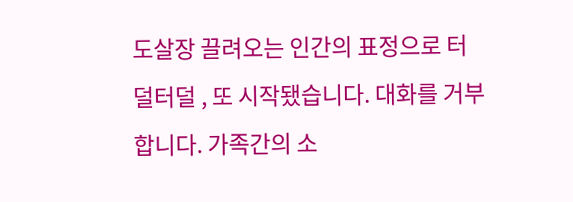도살장 끌려오는 인간의 표정으로 터덜터덜 , 또 시작됐습니다. 대화를 거부합니다. 가족간의 소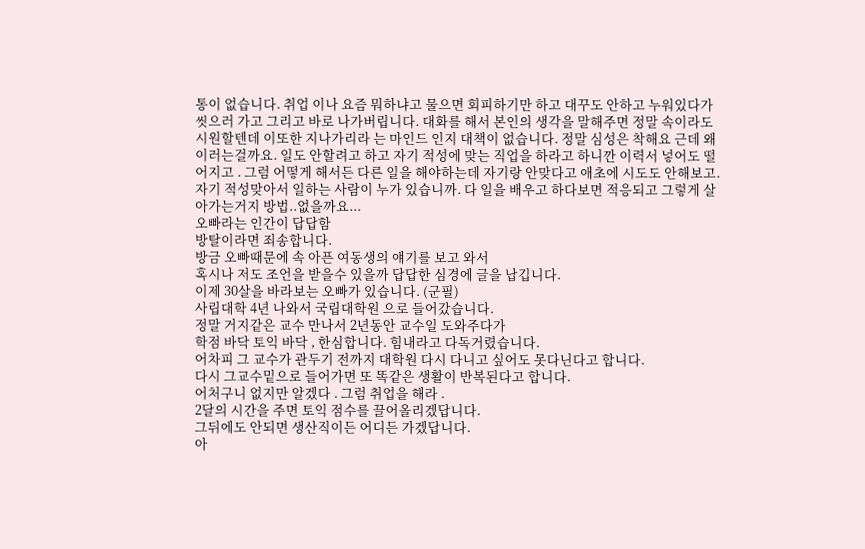통이 없습니다. 취업 이나 요즘 뭐하냐고 물으면 회피하기만 하고 대꾸도 안하고 누워있다가 씻으러 가고 그리고 바로 나가버립니다. 대화를 해서 본인의 생각을 말해주면 정말 속이라도 시원할텐데 이또한 지나가리라 는 마인드 인지 대책이 없습니다. 정말 심성은 착해요 근데 왜이러는걸까요. 일도 안할려고 하고 자기 적성에 맞는 직업을 하라고 하니깐 이력서 넣어도 떨어지고 . 그럼 어떻게 해서든 다른 일을 해야하는데 자기랑 안맞다고 애초에 시도도 안해보고. 자기 적성맞아서 일하는 사람이 누가 있습니까. 다 일을 배우고 하다보면 적응되고 그렇게 살아가는거지 방법..없을까요...
오빠라는 인간이 답답함
방탈이라면 죄송합니다.
방금 오빠때문에 속 아픈 여동생의 얘기를 보고 와서
혹시나 저도 조언을 받을수 있을까 답답한 심경에 글을 납깁니다.
이제 30살을 바라보는 오빠가 있습니다. (군필)
사립대학 4년 나와서 국립대학원 으로 들어갔습니다.
정말 거지같은 교수 만나서 2년동안 교수일 도와주다가
학점 바닥 토익 바닥 , 한심합니다. 힘내라고 다독거렸습니다.
어차피 그 교수가 관두기 전까지 대학원 다시 다니고 싶어도 못다닌다고 합니다.
다시 그교수밑으로 들어가면 또 똑같은 생활이 반복된다고 합니다.
어처구니 없지만 알겠다 . 그럼 취업을 해라 .
2달의 시간을 주면 토익 점수를 끌어올리겠답니다.
그뒤에도 안되면 생산직이든 어디든 가겠답니다.
아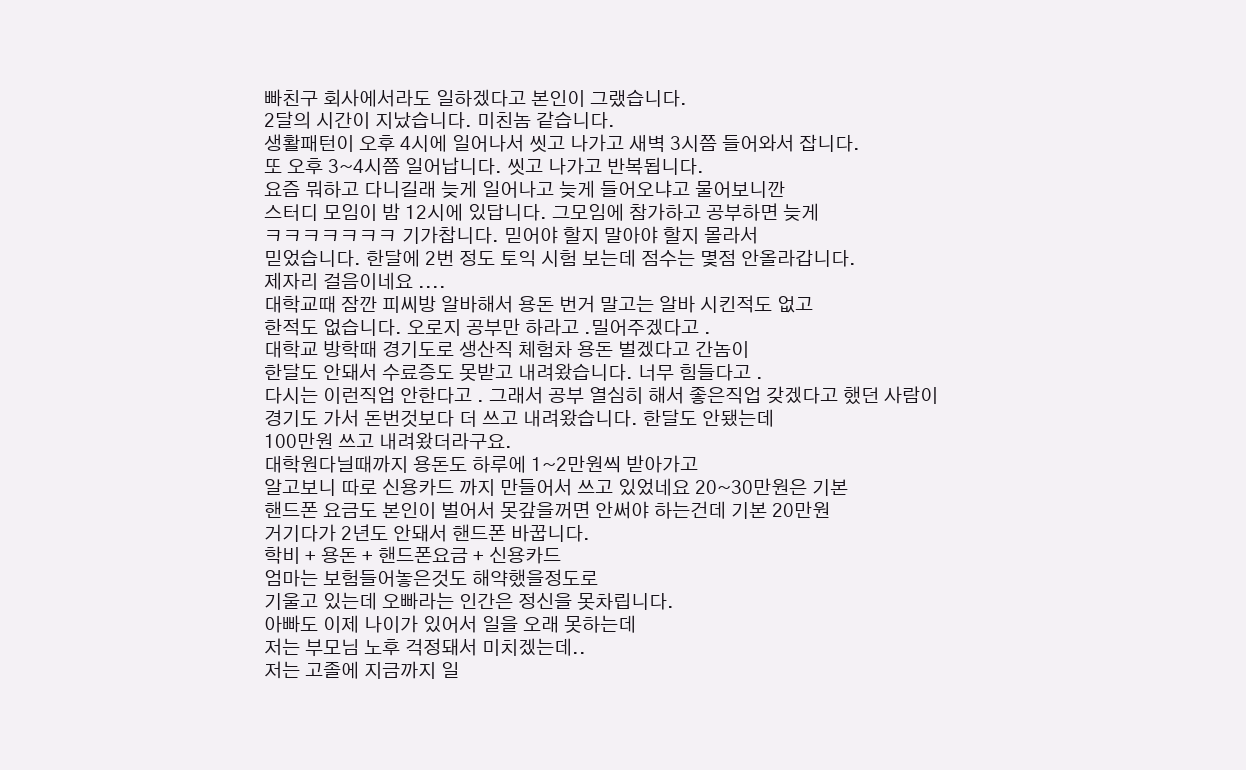빠친구 회사에서라도 일하겠다고 본인이 그랬습니다.
2달의 시간이 지났습니다. 미친놈 같습니다.
생활패턴이 오후 4시에 일어나서 씻고 나가고 새벽 3시쯤 들어와서 잡니다.
또 오후 3~4시쯤 일어납니다. 씻고 나가고 반복됩니다.
요즘 뭐하고 다니길래 늦게 일어나고 늦게 들어오냐고 물어보니깐
스터디 모임이 밤 12시에 있답니다. 그모임에 참가하고 공부하면 늦게
ㅋㅋㅋㅋㅋㅋㅋ 기가찹니다. 믿어야 할지 말아야 할지 몰라서
믿었습니다. 한달에 2번 정도 토익 시험 보는데 점수는 몇점 안올라갑니다.
제자리 걸음이네요 ....
대학교때 잠깐 피씨방 알바해서 용돈 번거 말고는 알바 시킨적도 없고
한적도 없습니다. 오로지 공부만 하라고 .밀어주겠다고 .
대학교 방학때 경기도로 생산직 체험차 용돈 벌겠다고 간놈이
한달도 안돼서 수료증도 못받고 내려왔습니다. 너무 힘들다고 .
다시는 이런직업 안한다고 . 그래서 공부 열심히 해서 좋은직업 갖겠다고 했던 사람이
경기도 가서 돈번것보다 더 쓰고 내려왔습니다. 한달도 안됐는데
100만원 쓰고 내려왔더라구요.
대학원다닐때까지 용돈도 하루에 1~2만원씩 받아가고
알고보니 따로 신용카드 까지 만들어서 쓰고 있었네요 20~30만원은 기본
핸드폰 요금도 본인이 벌어서 못갚을꺼면 안써야 하는건데 기본 20만원
거기다가 2년도 안돼서 핸드폰 바꿉니다.
학비 + 용돈 + 핸드폰요금 + 신용카드
엄마는 보험들어놓은것도 해약했을정도로
기울고 있는데 오빠라는 인간은 정신을 못차립니다.
아빠도 이제 나이가 있어서 일을 오래 못하는데
저는 부모님 노후 걱정돼서 미치겠는데..
저는 고졸에 지금까지 일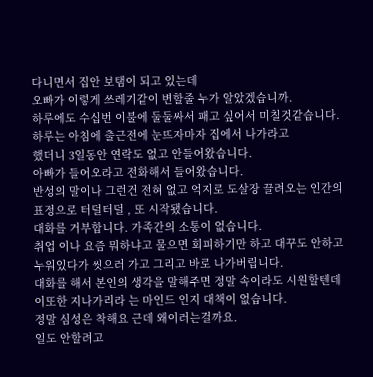다니면서 집안 보탬이 되고 있는데
오빠가 이렇게 쓰레기같이 변할줄 누가 알았겠습니까.
하루에도 수십번 이불에 둘둘싸서 패고 싶어서 미칠것같습니다.
하루는 아침에 출근전에 눈뜨자마자 집에서 나가라고
했더니 3일동안 연락도 없고 안들어왔습니다.
아빠가 들어오라고 전화해서 들어왔습니다.
반성의 말이나 그런건 전혀 없고 억지로 도살장 끌려오는 인간의
표정으로 터덜터덜 , 또 시작됐습니다.
대화를 거부합니다. 가족간의 소통이 없습니다.
취업 이나 요즘 뭐하냐고 물으면 회피하기만 하고 대꾸도 안하고
누워있다가 씻으러 가고 그리고 바로 나가버립니다.
대화를 해서 본인의 생각을 말해주면 정말 속이라도 시원할텐데
이또한 지나가리라 는 마인드 인지 대책이 없습니다.
정말 심성은 착해요 근데 왜이러는걸까요.
일도 안할려고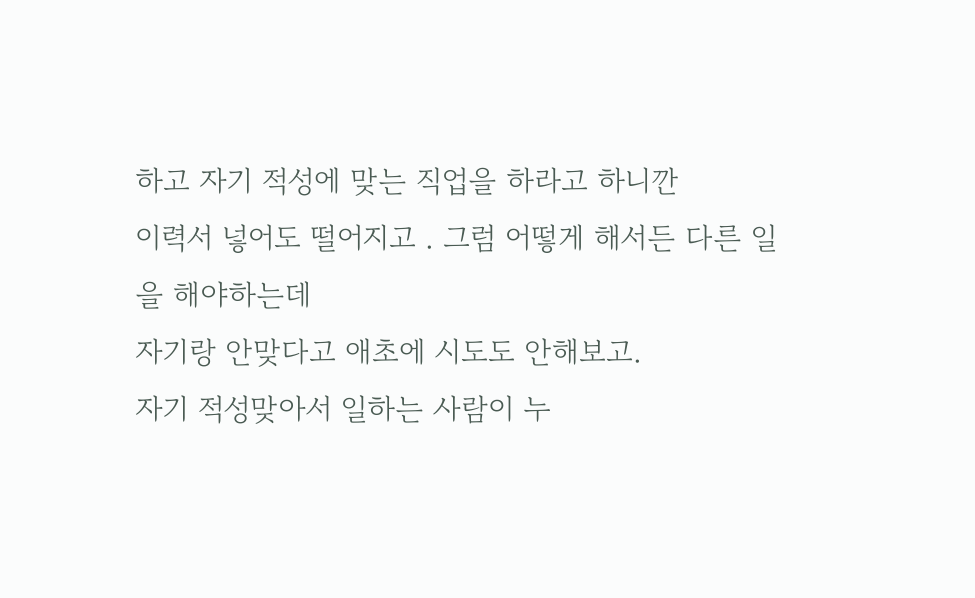하고 자기 적성에 맞는 직업을 하라고 하니깐
이력서 넣어도 떨어지고 . 그럼 어떻게 해서든 다른 일을 해야하는데
자기랑 안맞다고 애초에 시도도 안해보고.
자기 적성맞아서 일하는 사람이 누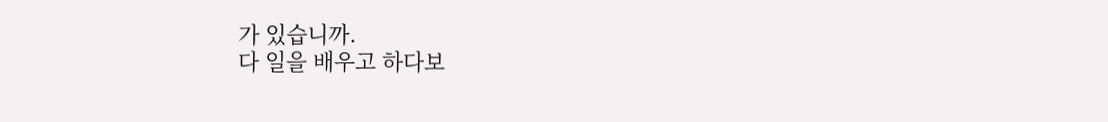가 있습니까.
다 일을 배우고 하다보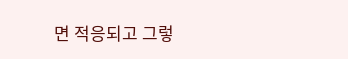면 적응되고 그렇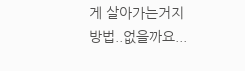게 살아가는거지
방법..없을까요...